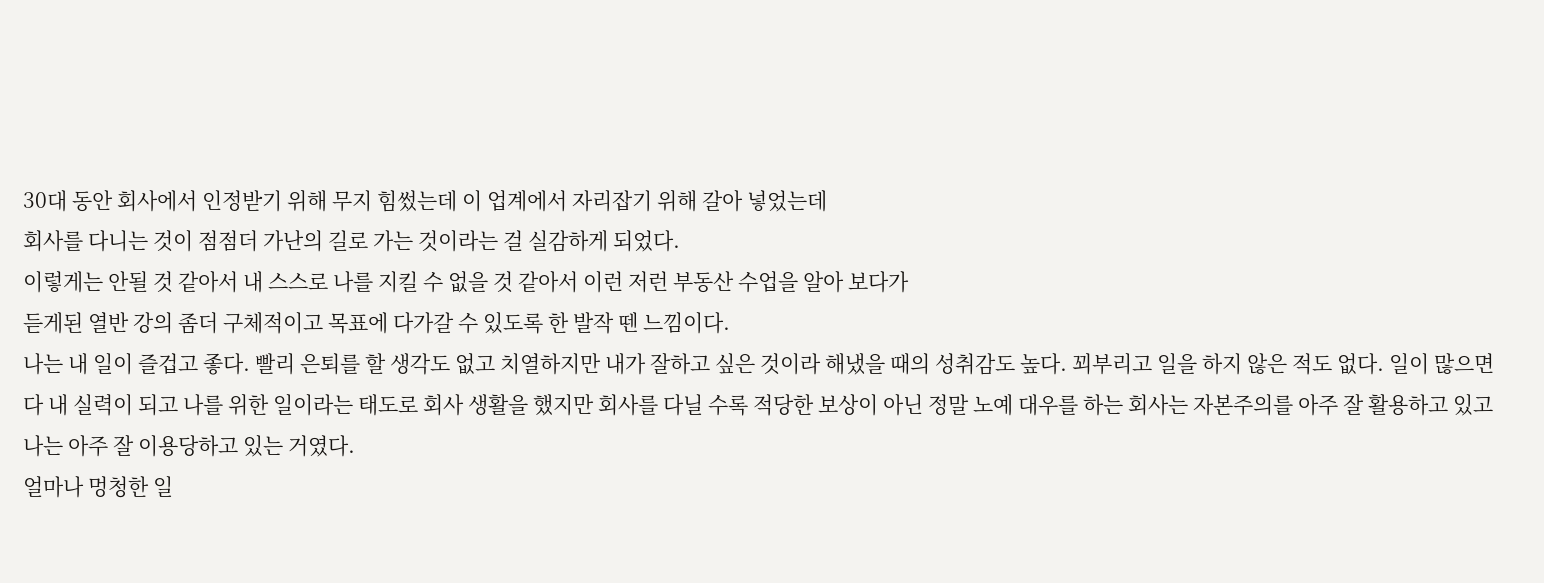30대 동안 회사에서 인정받기 위해 무지 힘썼는데 이 업계에서 자리잡기 위해 갈아 넣었는데
회사를 다니는 것이 점점더 가난의 길로 가는 것이라는 걸 실감하게 되었다.
이렇게는 안될 것 같아서 내 스스로 나를 지킬 수 없을 것 같아서 이런 저런 부동산 수업을 알아 보다가
듣게된 열반 강의 좀더 구체적이고 목표에 다가갈 수 있도록 한 발작 뗀 느낌이다.
나는 내 일이 즐겁고 좋다. 빨리 은퇴를 할 생각도 없고 치열하지만 내가 잘하고 싶은 것이라 해냈을 때의 성취감도 높다. 꾀부리고 일을 하지 않은 적도 없다. 일이 많으면 다 내 실력이 되고 나를 위한 일이라는 태도로 회사 생활을 했지만 회사를 다닐 수록 적당한 보상이 아닌 정말 노예 대우를 하는 회사는 자본주의를 아주 잘 활용하고 있고 나는 아주 잘 이용당하고 있는 거였다.
얼마나 멍청한 일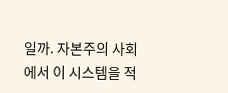일까. 자본주의 사회에서 이 시스템을 적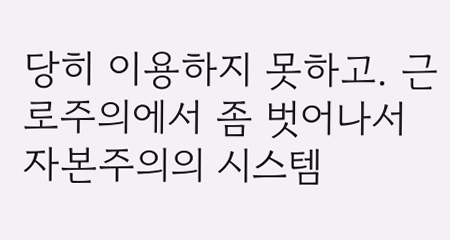당히 이용하지 못하고. 근로주의에서 좀 벗어나서 자본주의의 시스템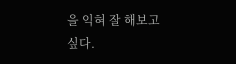을 익혀 잘 해보고 싶다.